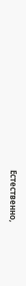Естественно,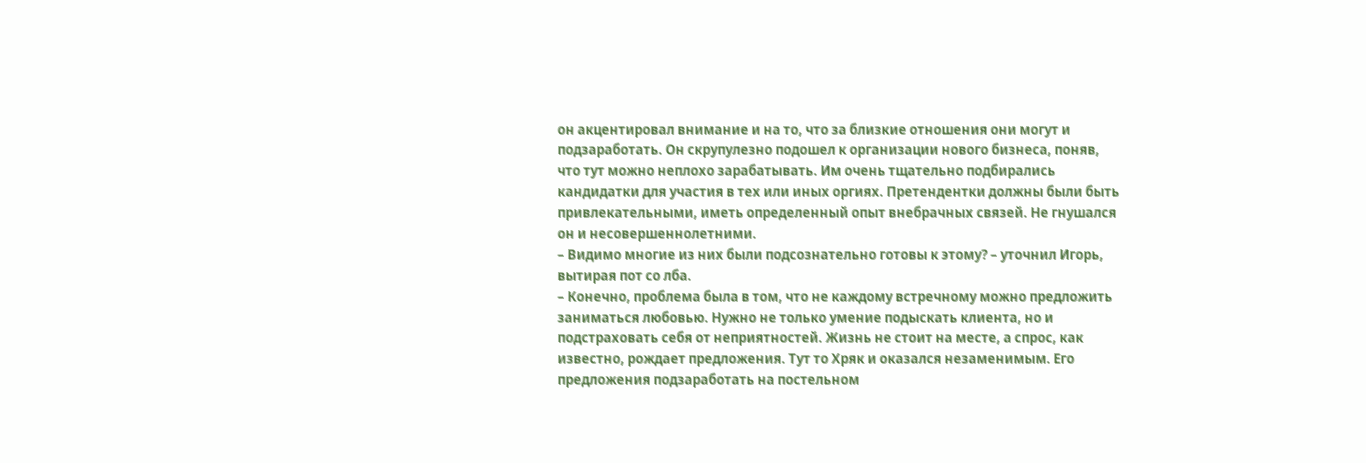он акцентировал внимание и на то, что за близкие отношения они могут и подзаработать. Он скрупулезно подошел к организации нового бизнеса, поняв, что тут можно неплохо зарабатывать. Им очень тщательно подбирались кандидатки для участия в тех или иных оргиях. Претендентки должны были быть привлекательными, иметь определенный опыт внебрачных связей. Не гнушался он и несовершеннолетними.
– Видимо многие из них были подсознательно готовы к этому? – уточнил Игорь, вытирая пот со лба.
– Конечно, проблема была в том, что не каждому встречному можно предложить заниматься любовью. Нужно не только умение подыскать клиента, но и подстраховать себя от неприятностей. Жизнь не стоит на месте, а спрос, как известно, рождает предложения. Тут то Хряк и оказался незаменимым. Его предложения подзаработать на постельном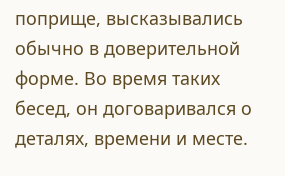поприще, высказывались обычно в доверительной форме. Во время таких бесед, он договаривался о деталях, времени и месте.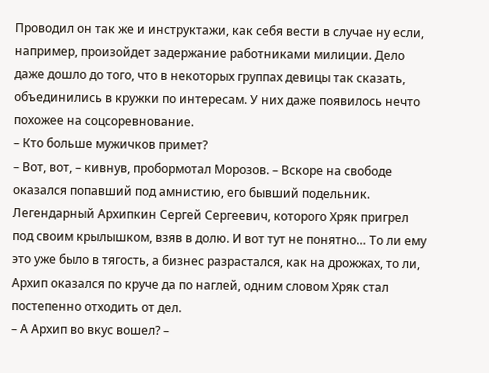Проводил он так же и инструктажи, как себя вести в случае ну если, например, произойдет задержание работниками милиции. Дело даже дошло до того, что в некоторых группах девицы так сказать, объединились в кружки по интересам. У них даже появилось нечто похожее на соцсоревнование.
– Кто больше мужичков примет?
– Вот, вот, – кивнув, пробормотал Морозов. – Вскоре на свободе оказался попавший под амнистию, его бывший подельник. Легендарный Архипкин Сергей Сергеевич, которого Хряк пригрел под своим крылышком, взяв в долю. И вот тут не понятно… То ли ему это уже было в тягость, а бизнес разрастался, как на дрожжах, то ли, Архип оказался по круче да по наглей, одним словом Хряк стал постепенно отходить от дел.
– А Архип во вкус вошел? –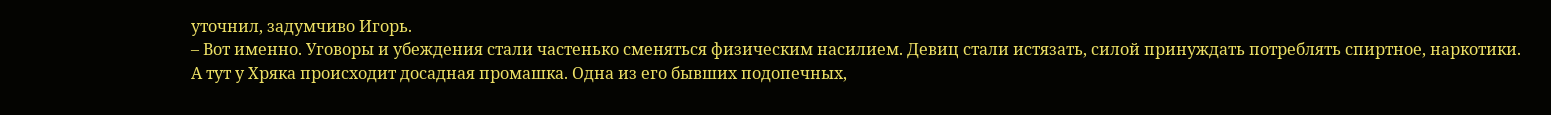уточнил, задумчиво Игорь.
– Вот именно. Уговоры и убеждения стали частенько сменяться физическим насилием. Девиц стали истязать, силой принуждать потреблять спиртное, наркотики.
А тут у Хряка происходит досадная промашка. Одна из его бывших подопечных,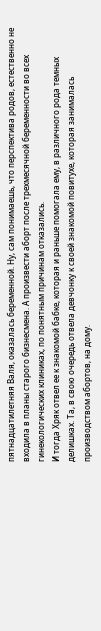пятнадцатилетняя Валя, оказалась беременной. Ну, сам понимаешь, что перспектива родов, естественно не входила в планы старого бизнесмена. А произвести аборт после трехмесячной беременности во всех гинекологических клиниках, по понятным причинам отказались.
И тогда Хряк отвел ее к знакомой бабке, которая и раньше помогала ему, в различного рода темных делишках. Та, в свою очередь отвела девчонку к своей знакомой повитухе, которая занималась производством абортов, на дому.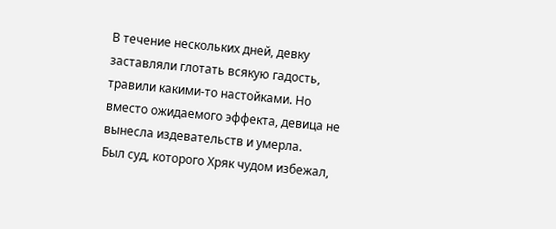В течение нескольких дней, девку заставляли глотать всякую гадость, травили какими-то настойками. Но вместо ожидаемого эффекта, девица не вынесла издевательств и умерла.
Был суд, которого Хряк чудом избежал,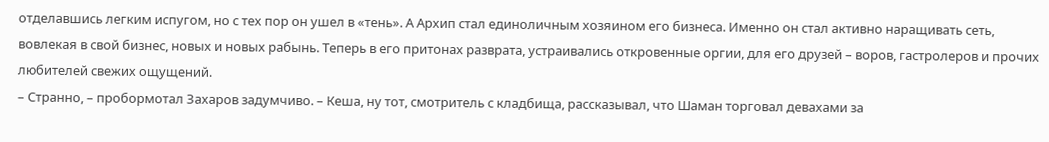отделавшись легким испугом, но с тех пор он ушел в «тень». А Архип стал единоличным хозяином его бизнеса. Именно он стал активно наращивать сеть, вовлекая в свой бизнес, новых и новых рабынь. Теперь в его притонах разврата, устраивались откровенные оргии, для его друзей – воров, гастролеров и прочих любителей свежих ощущений.
– Странно, – пробормотал Захаров задумчиво. – Кеша, ну тот, смотритель с кладбища, рассказывал, что Шаман торговал девахами за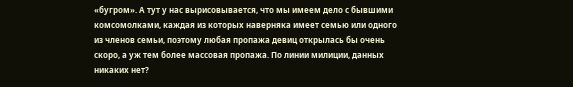«бугром». А тут у нас вырисовывается, что мы имеем дело с бывшими комсомолками, каждая из которых наверняка имеет семью или одного из членов семьи, поэтому любая пропажа девиц открылась бы очень скоро, а уж тем более массовая пропажа. По линии милиции, данных никаких нет?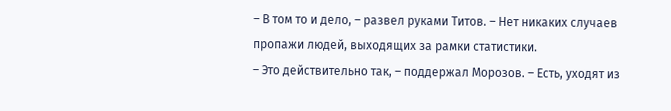– В том то и дело, – развел руками Титов. – Нет никаких случаев пропажи людей, выходящих за рамки статистики.
– Это действительно так, – поддержал Морозов. – Есть, уходят из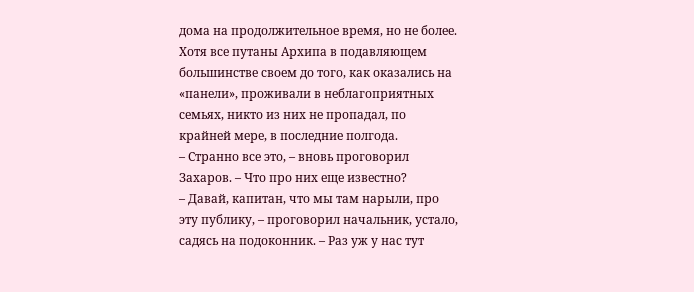дома на продолжительное время, но не более. Хотя все путаны Архипа в подавляющем большинстве своем до того, как оказались на «панели», проживали в неблагоприятных семьях, никто из них не пропадал, по крайней мере, в последние полгода.
– Странно все это, – вновь проговорил Захаров. – Что про них еще известно?
– Давай, капитан, что мы там нарыли, про эту публику, – проговорил начальник, устало, садясь на подоконник. – Раз уж у нас тут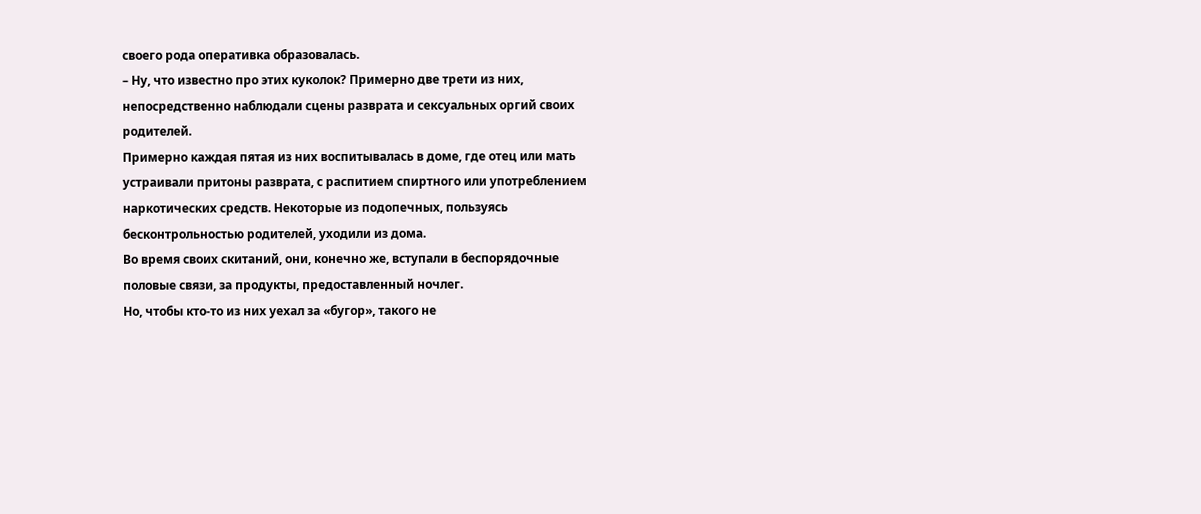своего рода оперативка образовалась.
– Ну, что известно про этих куколок? Примерно две трети из них, непосредственно наблюдали сцены разврата и сексуальных оргий своих родителей.
Примерно каждая пятая из них воспитывалась в доме, где отец или мать устраивали притоны разврата, с распитием спиртного или употреблением наркотических средств. Некоторые из подопечных, пользуясь бесконтрольностью родителей, уходили из дома.
Во время своих скитаний, они, конечно же, вступали в беспорядочные половые связи, за продукты, предоставленный ночлег.
Но, чтобы кто-то из них уехал за «бугор», такого не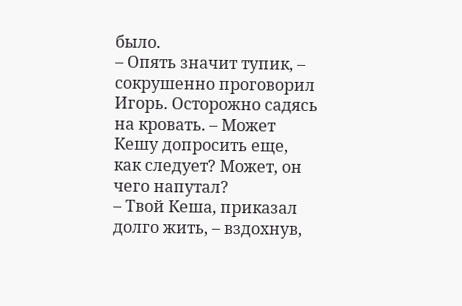было.
– Опять значит тупик, – сокрушенно проговорил Игорь. Осторожно садясь на кровать. – Может Кешу допросить еще, как следует? Может, он чего напутал?
– Твой Кеша, приказал долго жить, – вздохнув,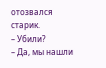отозвался старик.
– Убили?
– Да, мы нашли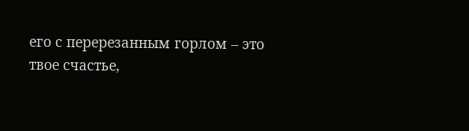его с перерезанным горлом – это твое счастье,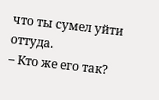что ты сумел уйти оттуда.
– Кто же его так?